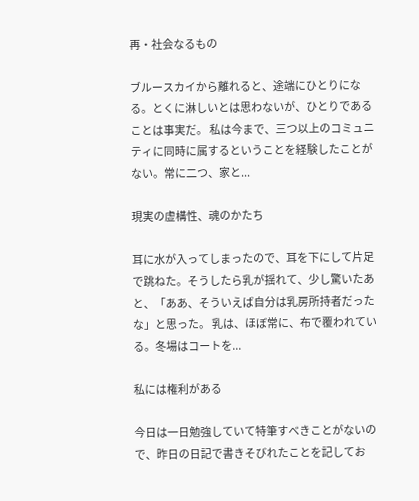再・社会なるもの

ブルースカイから離れると、途端にひとりになる。とくに淋しいとは思わないが、ひとりであることは事実だ。 私は今まで、三つ以上のコミュニティに同時に属するということを経験したことがない。常に二つ、家と...

現実の虚構性、魂のかたち

耳に水が入ってしまったので、耳を下にして片足で跳ねた。そうしたら乳が揺れて、少し驚いたあと、「ああ、そういえば自分は乳房所持者だったな」と思った。 乳は、ほぼ常に、布で覆われている。冬場はコートを...

私には権利がある

今日は一日勉強していて特筆すべきことがないので、昨日の日記で書きそびれたことを記してお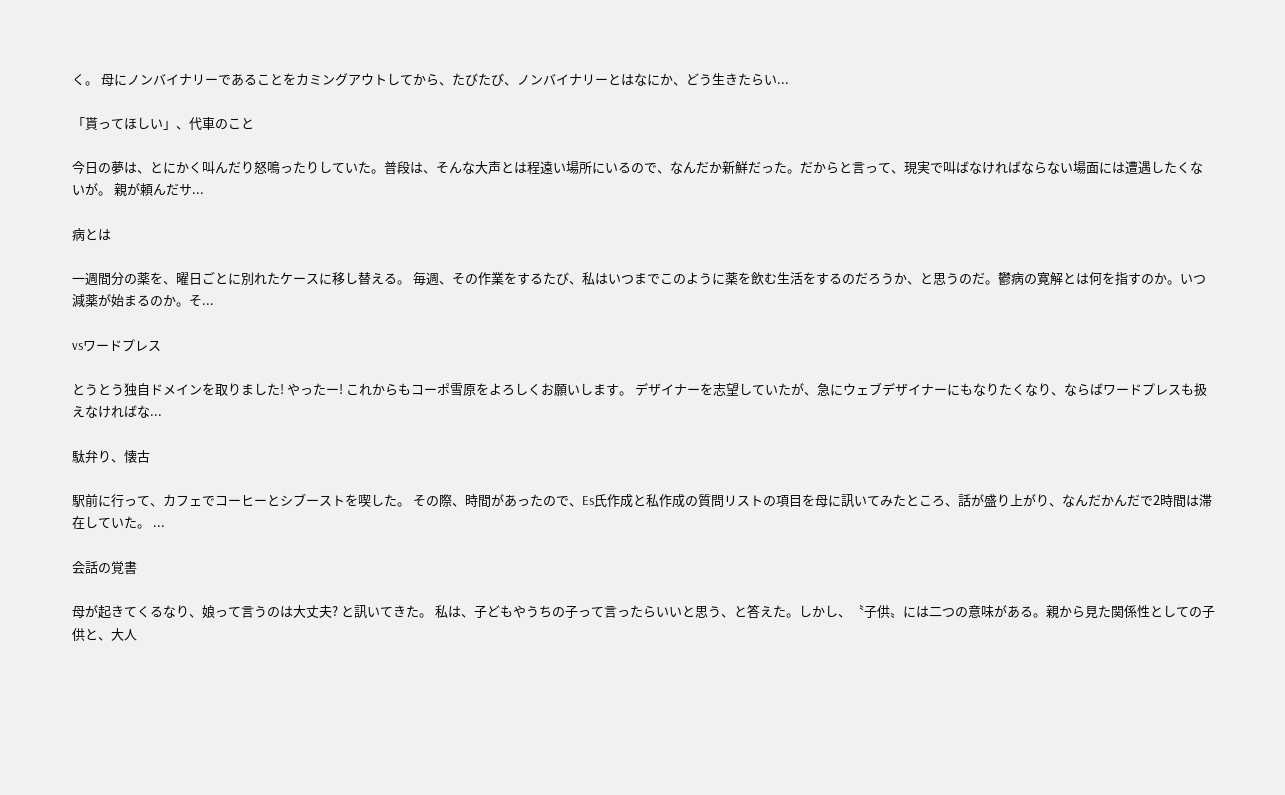く。 母にノンバイナリーであることをカミングアウトしてから、たびたび、ノンバイナリーとはなにか、どう生きたらい...

「貰ってほしい」、代車のこと

今日の夢は、とにかく叫んだり怒鳴ったりしていた。普段は、そんな大声とは程遠い場所にいるので、なんだか新鮮だった。だからと言って、現実で叫ばなければならない場面には遭遇したくないが。 親が頼んだサ...

病とは

一週間分の薬を、曜日ごとに別れたケースに移し替える。 毎週、その作業をするたび、私はいつまでこのように薬を飲む生活をするのだろうか、と思うのだ。鬱病の寛解とは何を指すのか。いつ減薬が始まるのか。そ...

vsワードプレス

とうとう独自ドメインを取りました! やったー! これからもコーポ雪原をよろしくお願いします。 デザイナーを志望していたが、急にウェブデザイナーにもなりたくなり、ならばワードプレスも扱えなければな...

駄弁り、懐古

駅前に行って、カフェでコーヒーとシブーストを喫した。 その際、時間があったので、Es氏作成と私作成の質問リストの項目を母に訊いてみたところ、話が盛り上がり、なんだかんだで2時間は滞在していた。 ...

会話の覚書

母が起きてくるなり、娘って言うのは大丈夫? と訊いてきた。 私は、子どもやうちの子って言ったらいいと思う、と答えた。しかし、〝子供〟には二つの意味がある。親から見た関係性としての子供と、大人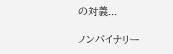の対義...

ノンバイナリー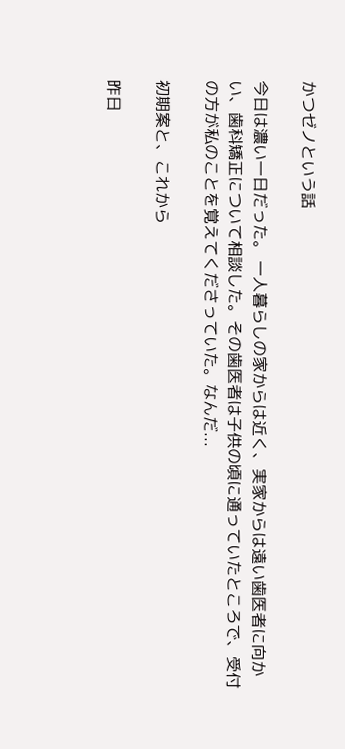かつゼノという話

今日は濃い一日だった。 一人暮らしの家からは近く、実家からは遠い歯医者に向かい、歯科矯正について相談した。その歯医者は子供の頃に通っていたところで、受付の方が私のことを覚えてくださっていた。なんだ...

初期案と、これから

昨日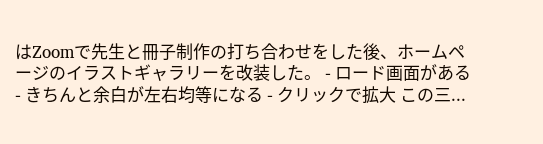はZoomで先生と冊子制作の打ち合わせをした後、ホームページのイラストギャラリーを改装した。 - ロード画面がある - きちんと余白が左右均等になる - クリックで拡大 この三...